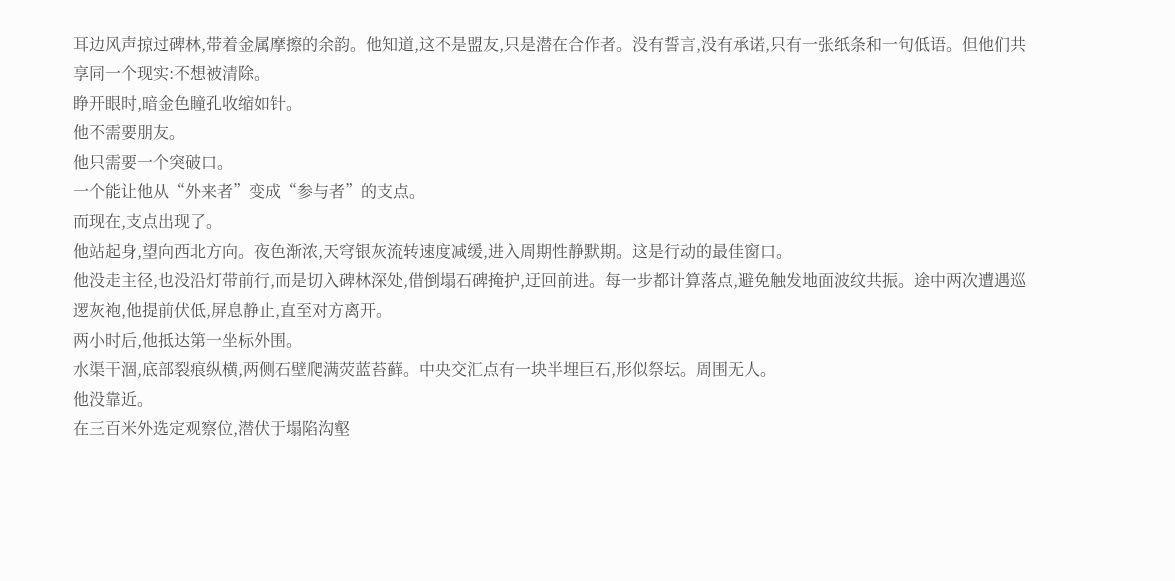耳边风声掠过碑林,带着金属摩擦的余韵。他知道,这不是盟友,只是潜在合作者。没有誓言,没有承诺,只有一张纸条和一句低语。但他们共享同一个现实:不想被清除。
睁开眼时,暗金色瞳孔收缩如针。
他不需要朋友。
他只需要一个突破口。
一个能让他从“外来者”变成“参与者”的支点。
而现在,支点出现了。
他站起身,望向西北方向。夜色渐浓,天穹银灰流转速度减缓,进入周期性静默期。这是行动的最佳窗口。
他没走主径,也没沿灯带前行,而是切入碑林深处,借倒塌石碑掩护,迂回前进。每一步都计算落点,避免触发地面波纹共振。途中两次遭遇巡逻灰袍,他提前伏低,屏息静止,直至对方离开。
两小时后,他抵达第一坐标外围。
水渠干涸,底部裂痕纵横,两侧石壁爬满荧蓝苔藓。中央交汇点有一块半埋巨石,形似祭坛。周围无人。
他没靠近。
在三百米外选定观察位,潜伏于塌陷沟壑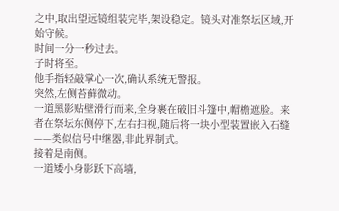之中,取出望远镜组装完毕,架设稳定。镜头对准祭坛区域,开始守候。
时间一分一秒过去。
子时将至。
他手指轻敲掌心一次,确认系统无警报。
突然,左侧苔藓微动。
一道黑影贴壁滑行而来,全身裹在破旧斗篷中,帽檐遮脸。来者在祭坛东侧停下,左右扫视,随后将一块小型装置嵌入石缝——类似信号中继器,非此界制式。
接着是南侧。
一道矮小身影跃下高墙,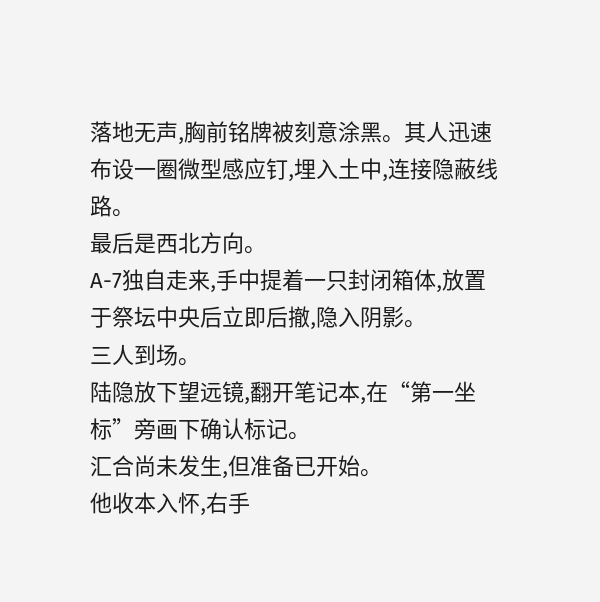落地无声,胸前铭牌被刻意涂黑。其人迅速布设一圈微型感应钉,埋入土中,连接隐蔽线路。
最后是西北方向。
A-7独自走来,手中提着一只封闭箱体,放置于祭坛中央后立即后撤,隐入阴影。
三人到场。
陆隐放下望远镜,翻开笔记本,在“第一坐标”旁画下确认标记。
汇合尚未发生,但准备已开始。
他收本入怀,右手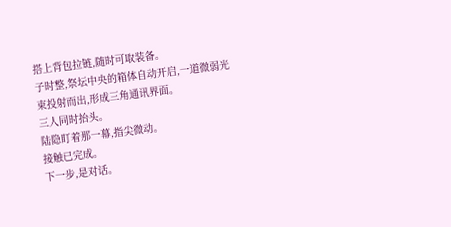搭上背包拉链,随时可取装备。
子时整,祭坛中央的箱体自动开启,一道微弱光束投射而出,形成三角通讯界面。
三人同时抬头。
陆隐盯着那一幕,指尖微动。
接触已完成。
下一步,是对话。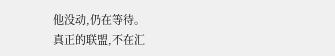他没动,仍在等待。
真正的联盟,不在汇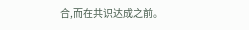合,而在共识达成之前。